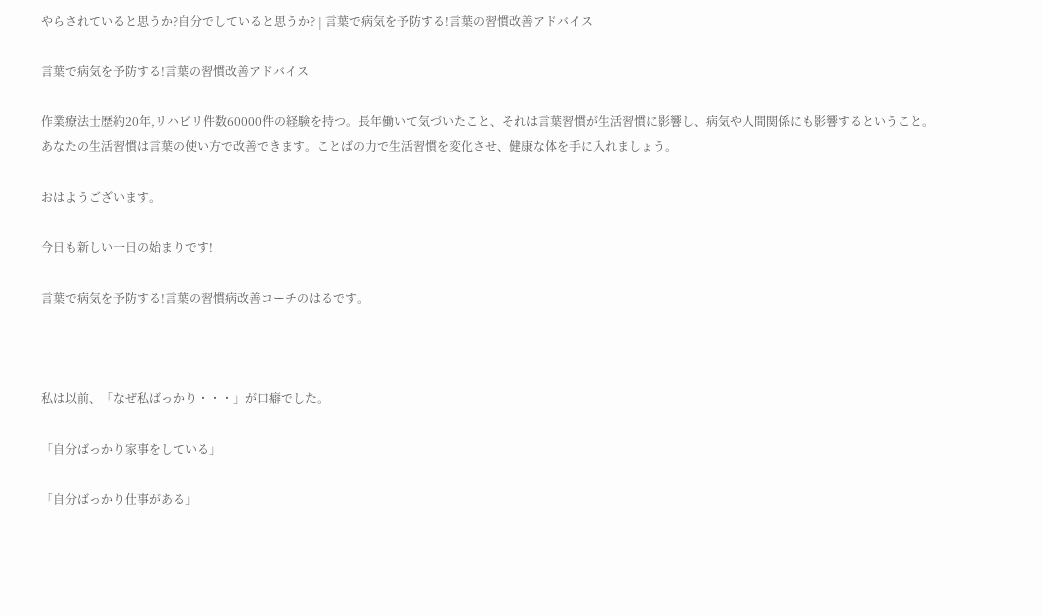やらされていると思うか?自分でしていると思うか? | 言葉で病気を予防する!言葉の習慣改善アドバイス

言葉で病気を予防する!言葉の習慣改善アドバイス

作業療法士歴約20年,リハビリ件数60000件の経験を持つ。長年働いて気づいたこと、それは言葉習慣が生活習慣に影響し、病気や人間関係にも影響するということ。あなたの生活習慣は言葉の使い方で改善できます。ことばの力で生活習慣を変化させ、健康な体を手に入れましょう。

おはようございます。

今日も新しい一日の始まりです!

言葉で病気を予防する!言葉の習慣病改善コーチのはるです。



私は以前、「なぜ私ばっかり・・・」が口癖でした。

「自分ばっかり家事をしている」

「自分ばっかり仕事がある」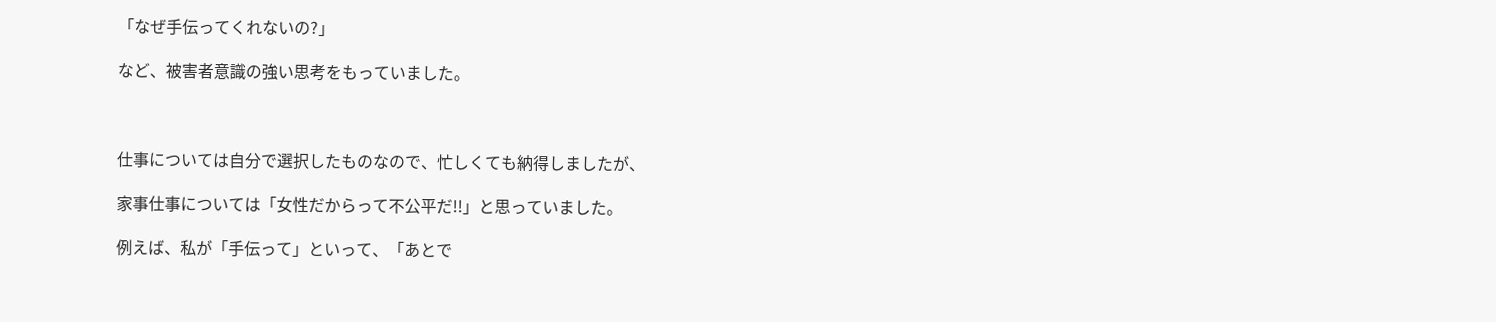「なぜ手伝ってくれないの?」

など、被害者意識の強い思考をもっていました。



仕事については自分で選択したものなので、忙しくても納得しましたが、

家事仕事については「女性だからって不公平だ!!」と思っていました。

例えば、私が「手伝って」といって、「あとで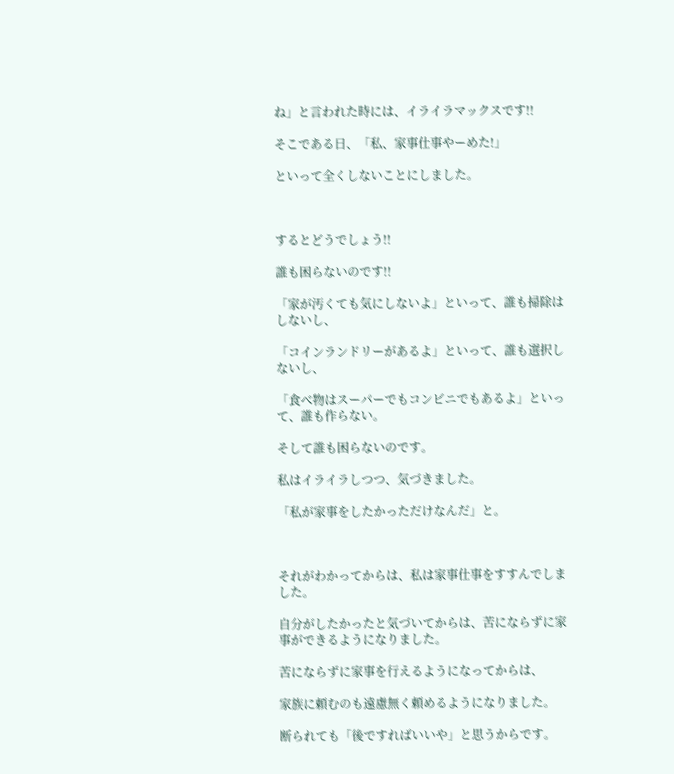ね」と言われた時には、イライラマックスです!!

そこである日、「私、家事仕事やーめた!」

といって全くしないことにしました。



するとどうでしょう!!

誰も困らないのです!!

「家が汚くても気にしないよ」といって、誰も掃除はしないし、

「コインランドリーがあるよ」といって、誰も選択しないし、

「食べ物はスーパーでもコンビニでもあるよ」といって、誰も作らない。

そして誰も困らないのです。

私はイライラしつつ、気づきました。

「私が家事をしたかっただけなんだ」と。



それがわかってからは、私は家事仕事をすすんでしました。

自分がしたかったと気づいてからは、苦にならずに家事ができるようになりました。

苦にならずに家事を行えるようになってからは、

家族に頼むのも遠慮無く頼めるようになりました。

断られても「後ですればいいや」と思うからです。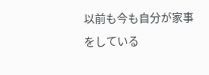以前も今も自分が家事をしている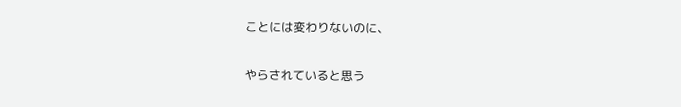ことには変わりないのに、

やらされていると思う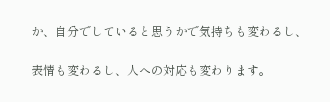か、自分でしていると思うかで気持ちも変わるし、

表情も変わるし、人への対応も変わります。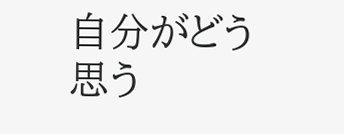自分がどう思う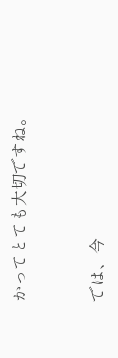かってとても大切ですね。



では、今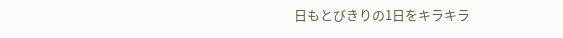日もとびきりの1日をキラキラ